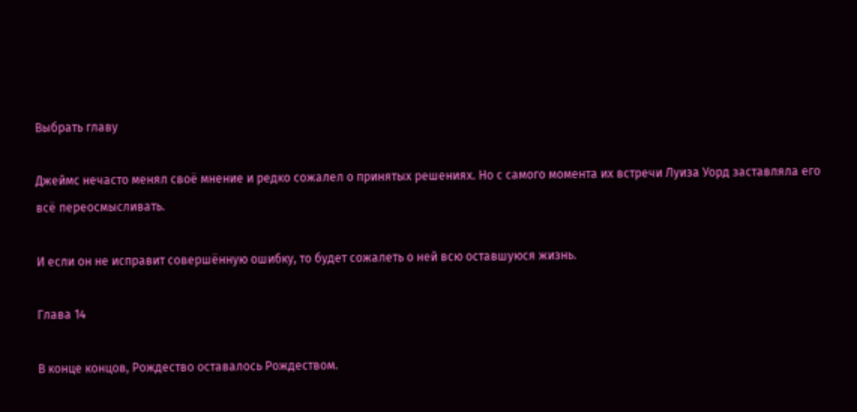Выбрать главу

Джеймс нечасто менял своё мнение и редко сожалел о принятых решениях. Но с самого момента их встречи Луиза Уорд заставляла его всё переосмысливать.

И если он не исправит совершённую ошибку, то будет сожалеть о ней всю оставшуюся жизнь.

Глава 14

В конце концов, Рождество оставалось Рождеством.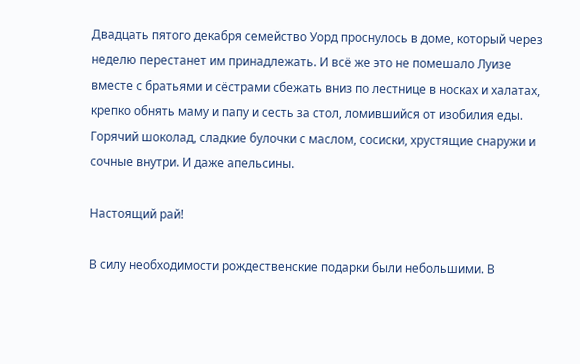Двадцать пятого декабря семейство Уорд проснулось в доме, который через неделю перестанет им принадлежать. И всё же это не помешало Луизе вместе с братьями и сёстрами сбежать вниз по лестнице в носках и халатах, крепко обнять маму и папу и сесть за стол, ломившийся от изобилия еды. Горячий шоколад, сладкие булочки с маслом, сосиски, хрустящие снаружи и сочные внутри. И даже апельсины.

Настоящий рай!

В силу необходимости рождественские подарки были небольшими. В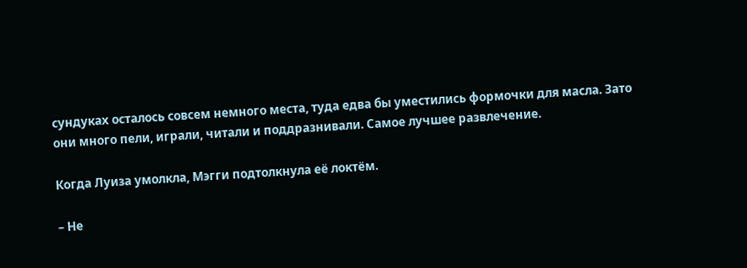сундуках осталось совсем немного места, туда едва бы уместились формочки для масла. Зато они много пели, играли, читали и поддразнивали. Самое лучшее развлечение.

Когда Луиза умолкла, Мэгги подтолкнула её локтём.

– Не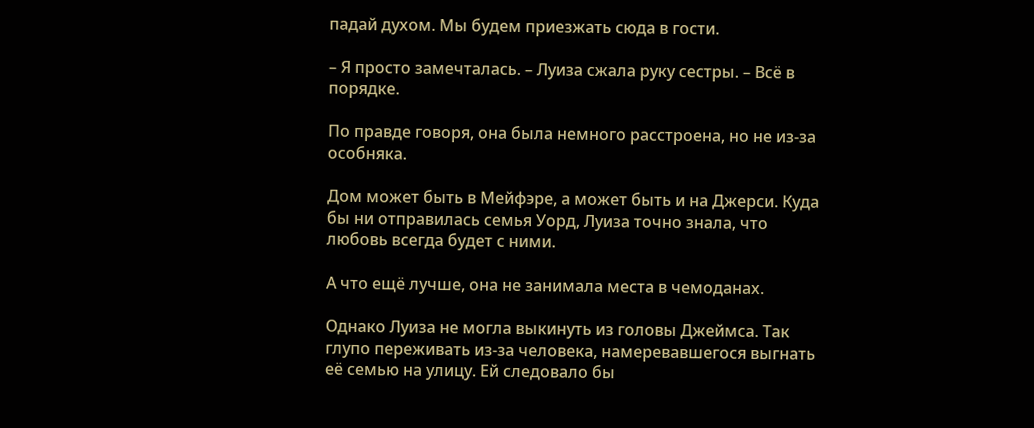падай духом. Мы будем приезжать сюда в гости.

– Я просто замечталась. – Луиза сжала руку сестры. – Всё в порядке.

По правде говоря, она была немного расстроена, но не из-за особняка.

Дом может быть в Мейфэре, а может быть и на Джерси. Куда бы ни отправилась семья Уорд, Луиза точно знала, что любовь всегда будет с ними.

А что ещё лучше, она не занимала места в чемоданах.

Однако Луиза не могла выкинуть из головы Джеймса. Так глупо переживать из-за человека, намеревавшегося выгнать её семью на улицу. Ей следовало бы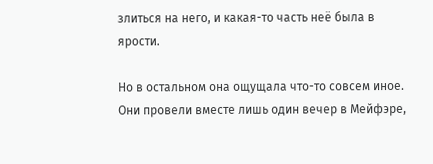злиться на него, и какая-то часть неё была в ярости.

Но в остальном она ощущала что-то совсем иное. Они провели вместе лишь один вечер в Мейфэре,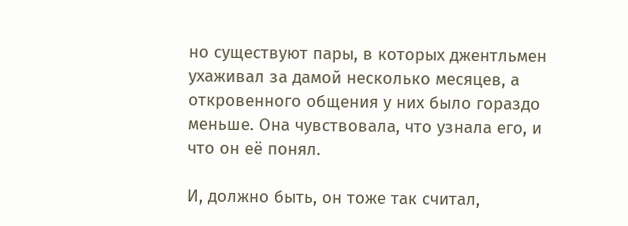но существуют пары, в которых джентльмен ухаживал за дамой несколько месяцев, а откровенного общения у них было гораздо меньше. Она чувствовала, что узнала его, и что он её понял.

И, должно быть, он тоже так считал,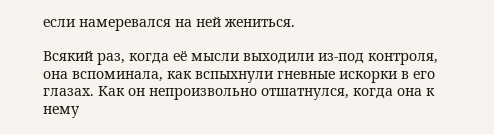если намеревался на ней жениться.

Всякий раз, когда её мысли выходили из-под контроля, она вспоминала, как вспыхнули гневные искорки в его глазах. Как он непроизвольно отшатнулся, когда она к нему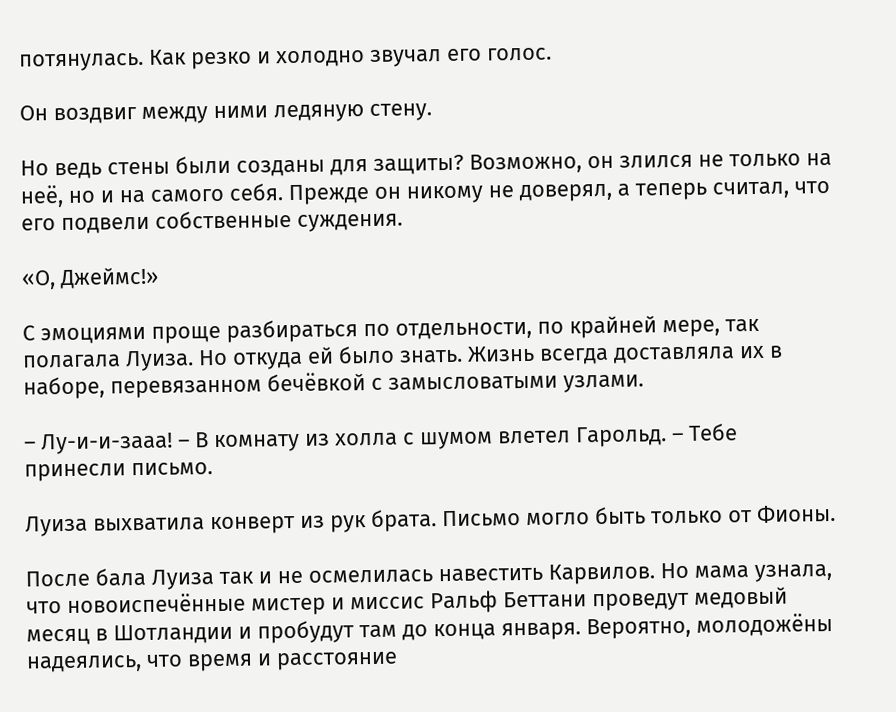потянулась. Как резко и холодно звучал его голос.

Он воздвиг между ними ледяную стену.

Но ведь стены были созданы для защиты? Возможно, он злился не только на неё, но и на самого себя. Прежде он никому не доверял, а теперь считал, что его подвели собственные суждения.

«О, Джеймс!»

С эмоциями проще разбираться по отдельности, по крайней мере, так полагала Луиза. Но откуда ей было знать. Жизнь всегда доставляла их в наборе, перевязанном бечёвкой с замысловатыми узлами.

– Лу-и-и-зааа! – В комнату из холла с шумом влетел Гарольд. – Тебе принесли письмо.

Луиза выхватила конверт из рук брата. Письмо могло быть только от Фионы.

После бала Луиза так и не осмелилась навестить Карвилов. Но мама узнала, что новоиспечённые мистер и миссис Ральф Беттани проведут медовый месяц в Шотландии и пробудут там до конца января. Вероятно, молодожёны надеялись, что время и расстояние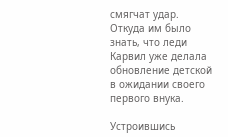смягчат удар. Откуда им было знать, что леди Карвил уже делала обновление детской в ожидании своего первого внука.

Устроившись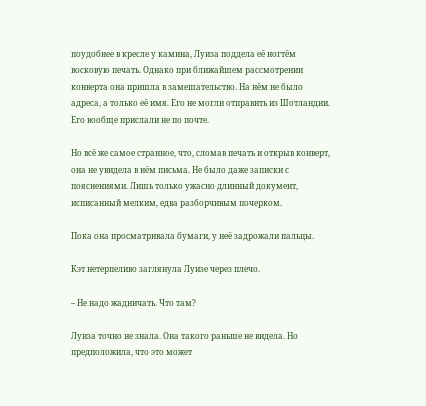поудобнее в кресле у камина, Луиза поддела её ногтём восковую печать. Однако при ближайшем рассмотрении конверта она пришла в замешательство. На нём не было адреса, а только её имя. Его не могли отправить из Шотландии. Его вообще прислали не по почте.

Но всё же самое странное, что, сломав печать и открыв конверт, она не увидела в нём письма. Не было даже записки с пояснениями. Лишь только ужасно длинный документ, исписанный мелким, едва разборчивым почерком.

Пока она просматривала бумаги, у неё задрожали пальцы.

Кэт нетерпеливо заглянула Луизе через плечо.

– Не надо жадничать. Что там?

Луиза точно не знала. Она такого раньше не видела. Но предположила, что это может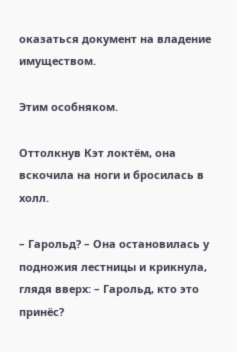оказаться документ на владение имуществом.

Этим особняком.

Оттолкнув Кэт локтём, она вскочила на ноги и бросилась в холл.

– Гарольд? – Она остановилась у подножия лестницы и крикнула, глядя вверх: – Гарольд, кто это принёс?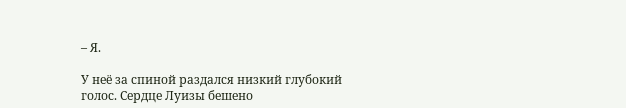– Я.

У неё за спиной раздался низкий глубокий голос. Сердце Луизы бешено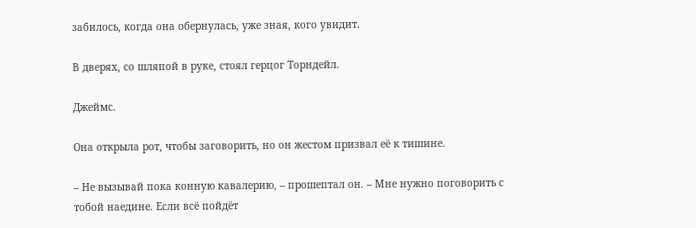забилось, когда она обернулась, уже зная, кого увидит.

В дверях, со шляпой в руке, стоял герцог Торндейл.

Джеймс.

Она открыла рот, чтобы заговорить, но он жестом призвал её к тишине.

– Не вызывай пока конную кавалерию, – прошептал он. – Мне нужно поговорить с тобой наедине. Если всё пойдёт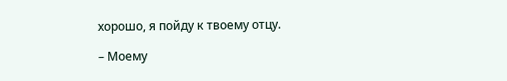хорошо, я пойду к твоему отцу.

– Моему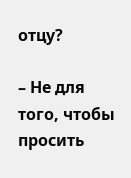отцу?

– Не для того, чтобы просить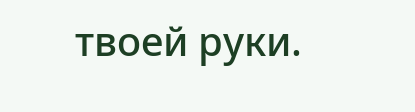твоей руки.